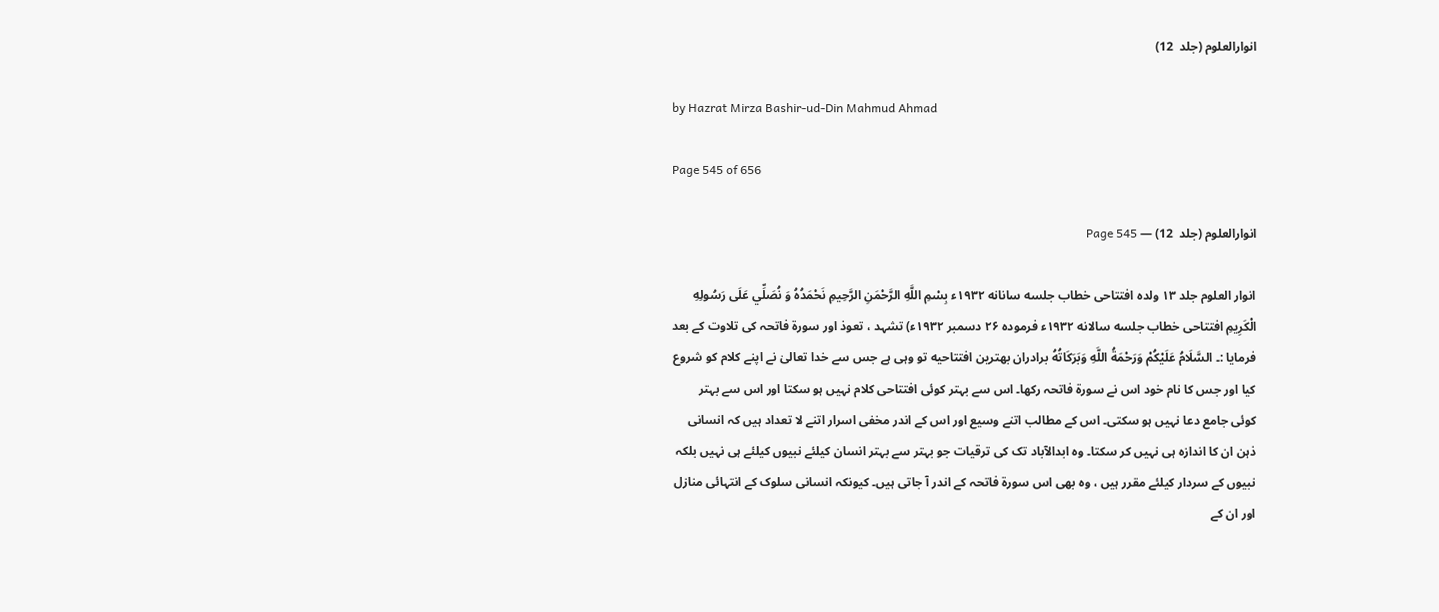انوارالعلوم (جلد  12)

by Hazrat Mirza Bashir-ud-Din Mahmud Ahmad

Page 545 of 656

انوارالعلوم (جلد  12) — Page 545

انوار العلوم جلد ۱۳ ولده افتتاحی خطاب جلسه سانانه ۱۹۳۲ء بِسْمِ اللَّهِ الرَّحْمَنِ الرَّحِيمِ نَحْمَدُهُ وَ نُصَلِّي عَلَى رَسُولِهِ الْكَرِيمِ افتتاحی خطاب جلسه سالانه ۱۹۳۲ء فرموده ۲۶ دسمبر ۱۹۳۲ء) تشہد ، تعوذ اور سورۃ فاتحہ کی تلاوت کے بعد فرمایا :۔ السَّلَامُ عَلَيْكُمْ وَرَحْمَةُ اللَّهِ وَبَرَكَاتُهُ برادران بهترین افتتاحیه تو وہی ہے جس سے خدا تعالیٰ نے اپنے کلام کو شروع کیا اور جس کا نام خود اس نے سورۃ فاتحہ رکھا۔ اس سے بہتر کوئی افتتاحی کلام نہیں ہو سکتا اور اس سے بہتر کوئی جامع دعا نہیں ہو سکتی۔ اس کے مطالب اتنے وسیع اور اس کے اندر مخفی اسرار اتنے لا تعداد ہیں کہ انسانی ذہن ان کا اندازہ ہی نہیں کر سکتا۔ وہ ابدالآباد تک کی ترقیات جو بہتر سے بہتر انسان کیلئے نبیوں کیلئے ہی نہیں بلکہ نبیوں کے سردار کیلئے مقرر ہیں ، وہ بھی اس سورۃ فاتحہ کے اندر آ جاتی ہیں۔ کیونکہ انسانی سلوک کے انتہائی منازل اور ان کے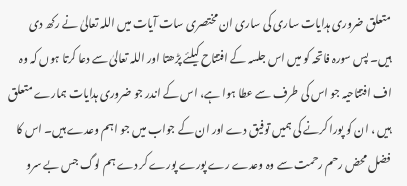متعلق ضروری ہدایات ساری کی ساری ان مختصری سات آیات میں اللہ تعالیٰ نے رکھ دی ہیں۔ پس سورہ فاتحہ کو میں اس جلسہ کے افتتاح کیلئے پڑھتا اور اللہ تعالیٰ سے دعا کرتا ہوں کہ وہ اف افتتاحیہ جو اس کی طرف سے عطا ہوا ہے، اس کے اندر جو ضروری ہدایات ہمارے متعلق ہیں ، ان کو پورا کرنے کی ہمیں توفیق دے اور ان کے جواب میں جو اہم وعدے ہیں۔ اس کا فضل محض رحم رحمت سے وہ وعدے رے پورے پورے کر دے ہم لوگ جس بے سرو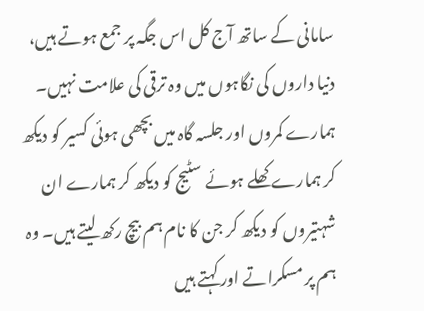سامانی کے ساتھ آج کل اس جگہ پر جمع ہوتے ہیں، دنیا داروں کی نگاہوں میں وہ ترقی کی علامت نہیں۔ ہمارے کمروں اور جلسہ گاہ میں بچھی ہوئی کسیر کو دیکھ کر ہمارے کھلے ہوئے سٹیج کو دیکھ کر ہمارے ان شہتیروں کو دیکھ کر جن کا نام ہم بیچ رکھ لیتے ہیں۔ وہ ہم پر مسکراتے اور کہتے ہیں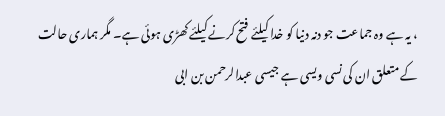، یہ ہے وہ جماعت جو دنہ دنیا کو خدا کیلئے فتح کرنے کیلئے کھڑی ہوئی ہے۔ مگر ہماری حالت کے متعلق ان کی نسی ویسی ہے جیسی عبدالرحمن بن ابی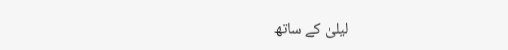لیلیٰ کے ساتھ